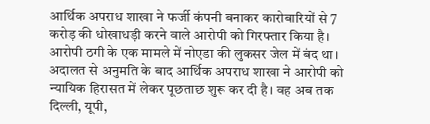आर्थिक अपराध शाखा ने फर्जी कंपनी बनाकर कारोबारियों से 7 करोड़ की धोखाधड़ी करने वाले आरोपी को गिरफ्तार किया है। आरोपी ठगी के एक मामले में नोएडा की लुकसर जेल में बंद था। अदालत से अनुमति के बाद आर्थिक अपराध शाखा ने आरोपी को न्यायिक हिरासत में लेकर पूछताछ शुरू कर दी है। वह अब तक दिल्ली, यूपी,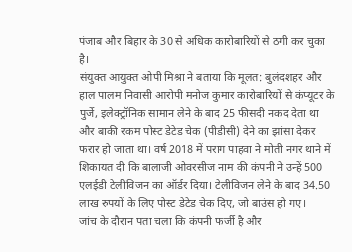पंजाब और बिहार के 30 से अधिक कारोबारियों से ठगी कर चुका है।
संयुक्त आयुक्त ओपी मिश्रा ने बताया कि मूलत: बुलंदशहर और हाल पालम निवासी आरोपी मनोज कुमार कारोबारियों से कंप्यूटर के पुर्जे, इलेक्ट्रॉनिक सामान लेने के बाद 25 फीसदी नकद देता था और बाकी रकम पोस्ट डेटेड चेक (पीडीसी) देने का झांसा देकर फरार हो जाता था। वर्ष 2018 में पराग पाहवा ने मोती नगर थाने में शिकायत दी कि बालाजी ओवरसीज नाम की कंपनी ने उन्हें 500 एलईडी टेलीविजन का ऑर्डर दिया। टेलीविजन लेने के बाद 34.50 लाख रुपयों के लिए पोस्ट डेटेड चेक दिए, जो बाउंस हो गए।
जांच के दौरान पता चला कि कंपनी फर्जी है और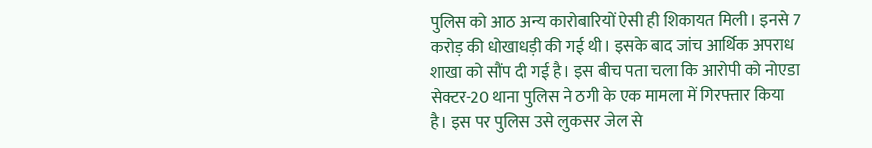पुलिस को आठ अन्य कारोबारियों ऐसी ही शिकायत मिली। इनसे 7 करोड़ की धोखाधड़ी की गई थी। इसके बाद जांच आर्थिक अपराध शाखा को सौंप दी गई है। इस बीच पता चला कि आरोपी को नोएडा सेक्टर-20 थाना पुलिस ने ठगी के एक मामला में गिरफ्तार किया है। इस पर पुलिस उसे लुकसर जेल से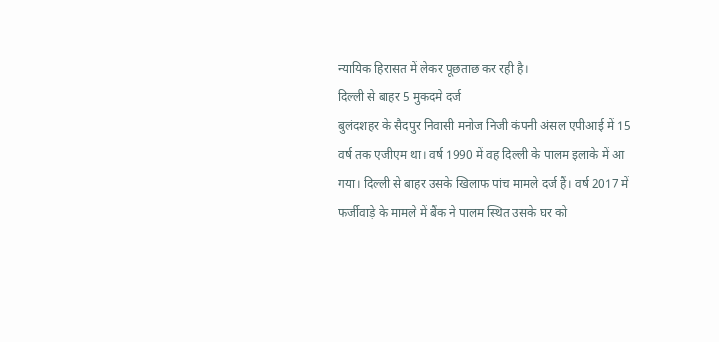न्यायिक हिरासत में लेकर पूछताछ कर रही है।
दिल्ली से बाहर 5 मुकदमे दर्ज
बुलंदशहर के सैदपुर निवासी मनोज निजी कंपनी अंसल एपीआई में 15 वर्ष तक एजीएम था। वर्ष 1990 में वह दिल्ली के पालम इलाके में आ गया। दिल्ली से बाहर उसके खिलाफ पांच मामले दर्ज हैं। वर्ष 2017 में फर्जीवाड़े के मामले में बैंक ने पालम स्थित उसके घर को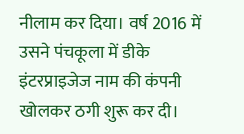नीलाम कर दिया। वर्ष 2016 में उसने पंचकूला में डीके इंटरप्राइजेज नाम की कंपनी खोलकर ठगी शुरू कर दी।